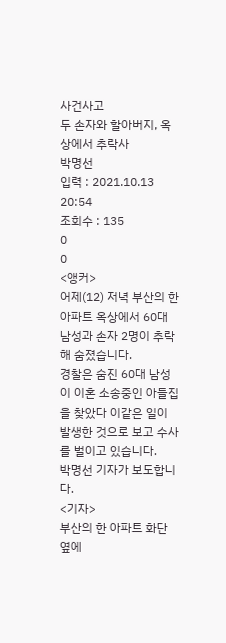사건사고
두 손자와 할아버지, 옥상에서 추락사
박명선
입력 : 2021.10.13 20:54
조회수 : 135
0
0
<앵커>
어제(12) 저녁 부산의 한 아파트 옥상에서 60대 남성과 손자 2명이 추락해 숨졌습니다.
경찰은 숨진 60대 남성이 이혼 소송중인 아들집을 찾았다 이같은 일이 발생한 것으로 보고 수사를 벌이고 있습니다.
박명선 기자가 보도합니다.
<기자>
부산의 한 아파트 화단 옆에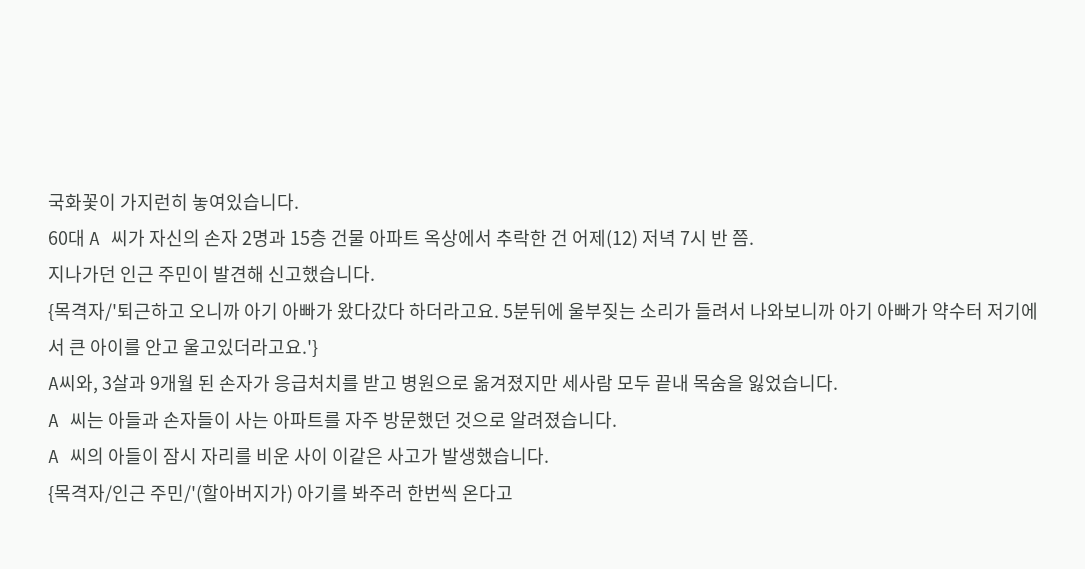국화꽃이 가지런히 놓여있습니다.
60대 A 씨가 자신의 손자 2명과 15층 건물 아파트 옥상에서 추락한 건 어제(12) 저녁 7시 반 쯤.
지나가던 인근 주민이 발견해 신고했습니다.
{목격자/'퇴근하고 오니까 아기 아빠가 왔다갔다 하더라고요. 5분뒤에 울부짖는 소리가 들려서 나와보니까 아기 아빠가 약수터 저기에서 큰 아이를 안고 울고있더라고요.'}
A씨와, 3살과 9개월 된 손자가 응급처치를 받고 병원으로 옮겨졌지만 세사람 모두 끝내 목숨을 잃었습니다.
A 씨는 아들과 손자들이 사는 아파트를 자주 방문했던 것으로 알려졌습니다.
A 씨의 아들이 잠시 자리를 비운 사이 이같은 사고가 발생했습니다.
{목격자/인근 주민/'(할아버지가) 아기를 봐주러 한번씩 온다고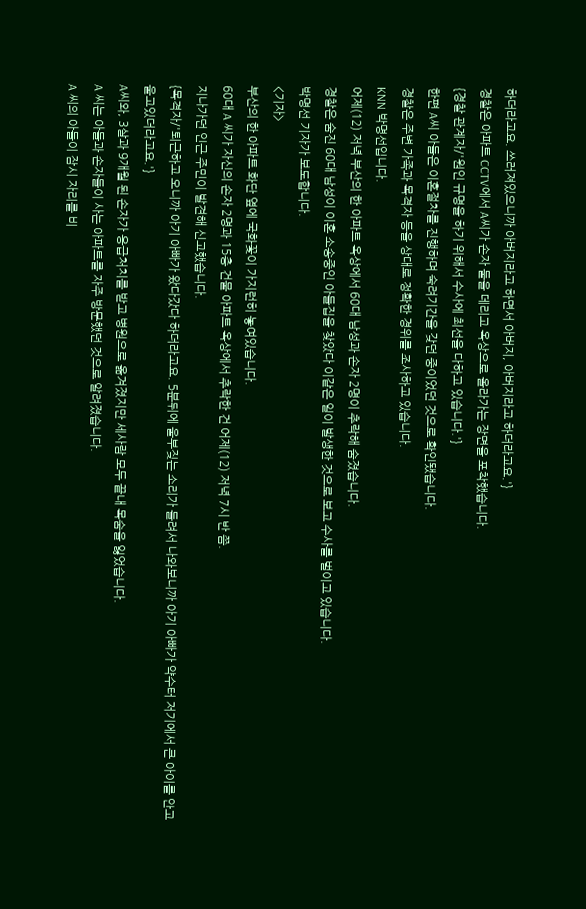하더라고요. 쓰러져있으니까 아버지라고 하면서 아버지, 아버지라고 하더라고요.'}
경찰은 아파트 CCTV에서 A씨가 손자 둘을 데리고 옥상으로 올라가는 장면을 포착했습니다.
{경찰 관계자/'원인 규명을 하기 위해서 수사에 최선을 다하고 있습니다.'}
한편 A씨 아들은 이혼절차를 진행하며 숙려기간을 갖던 중이었던 것으로 확인됐습니다.
경찰은 주변 가족과 목격자 등을 상대로 정확한 경위를 조사하고 있습니다.
KNN 박명선입니다.
어제(12) 저녁 부산의 한 아파트 옥상에서 60대 남성과 손자 2명이 추락해 숨졌습니다.
경찰은 숨진 60대 남성이 이혼 소송중인 아들집을 찾았다 이같은 일이 발생한 것으로 보고 수사를 벌이고 있습니다.
박명선 기자가 보도합니다.
<기자>
부산의 한 아파트 화단 옆에 국화꽃이 가지런히 놓여있습니다.
60대 A 씨가 자신의 손자 2명과 15층 건물 아파트 옥상에서 추락한 건 어제(12) 저녁 7시 반 쯤.
지나가던 인근 주민이 발견해 신고했습니다.
{목격자/'퇴근하고 오니까 아기 아빠가 왔다갔다 하더라고요. 5분뒤에 울부짖는 소리가 들려서 나와보니까 아기 아빠가 약수터 저기에서 큰 아이를 안고 울고있더라고요.'}
A씨와, 3살과 9개월 된 손자가 응급처치를 받고 병원으로 옮겨졌지만 세사람 모두 끝내 목숨을 잃었습니다.
A 씨는 아들과 손자들이 사는 아파트를 자주 방문했던 것으로 알려졌습니다.
A 씨의 아들이 잠시 자리를 비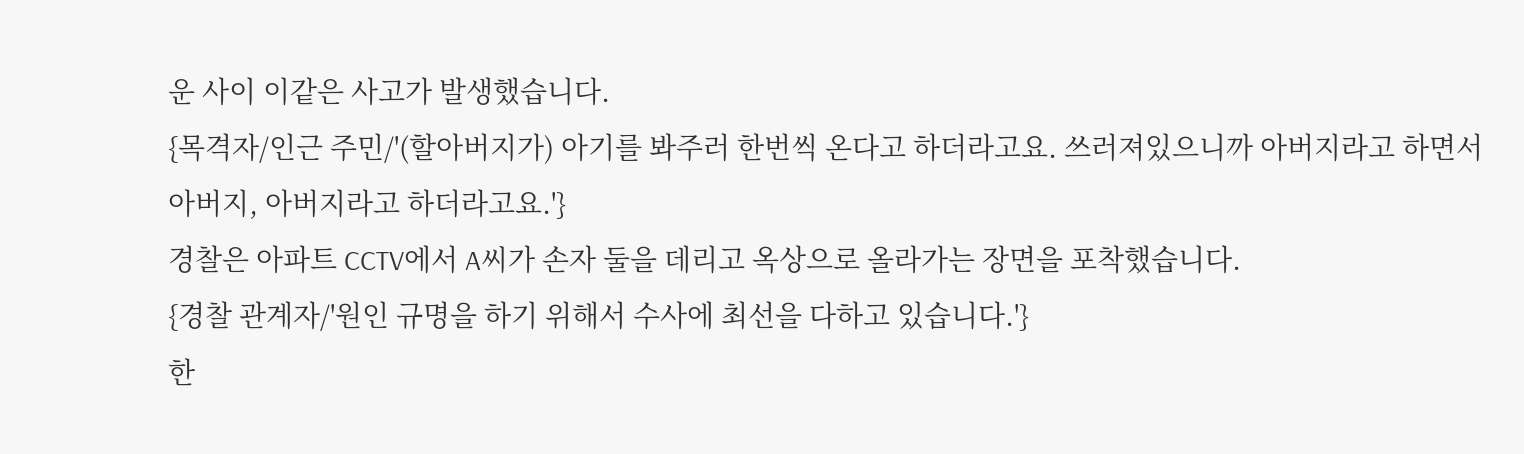운 사이 이같은 사고가 발생했습니다.
{목격자/인근 주민/'(할아버지가) 아기를 봐주러 한번씩 온다고 하더라고요. 쓰러져있으니까 아버지라고 하면서 아버지, 아버지라고 하더라고요.'}
경찰은 아파트 CCTV에서 A씨가 손자 둘을 데리고 옥상으로 올라가는 장면을 포착했습니다.
{경찰 관계자/'원인 규명을 하기 위해서 수사에 최선을 다하고 있습니다.'}
한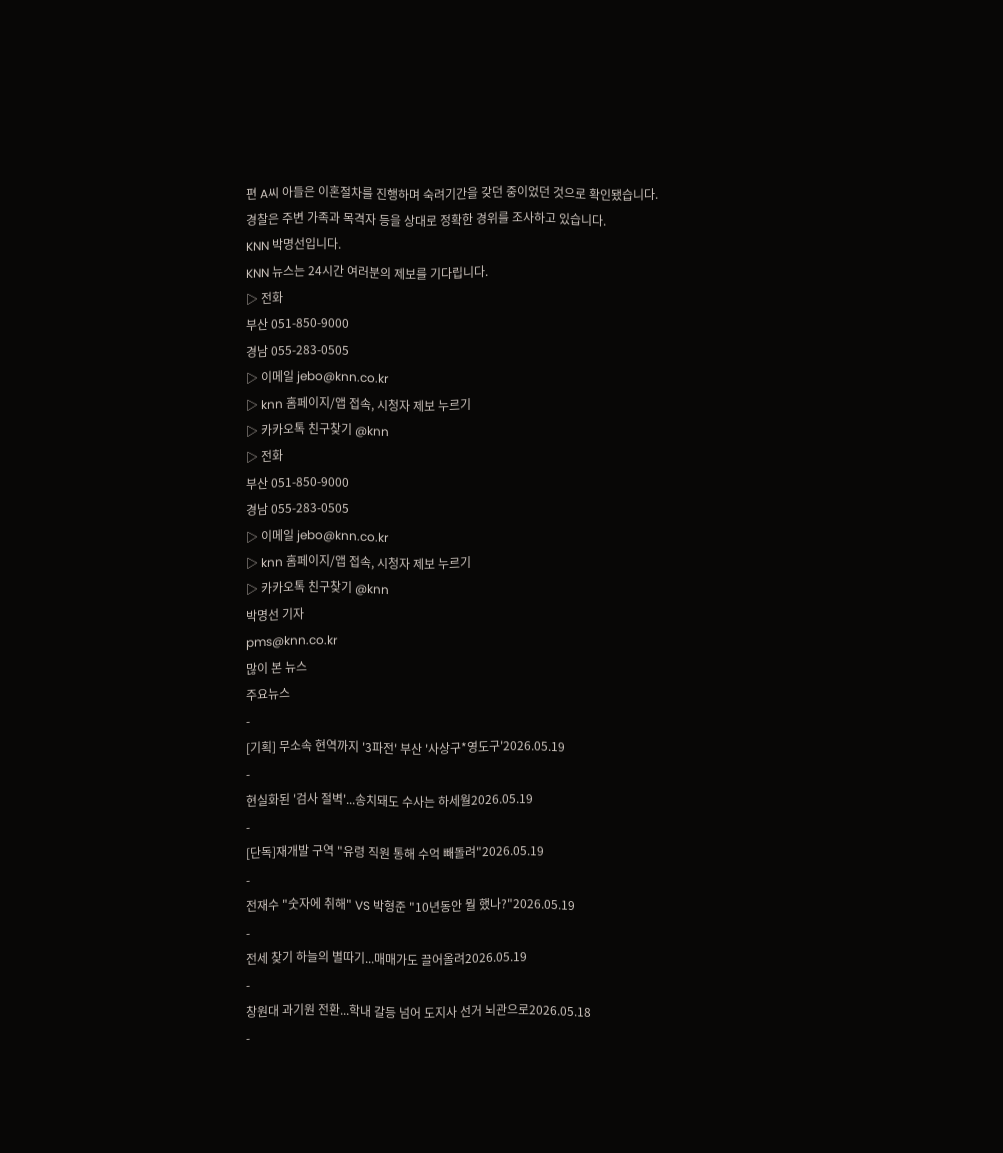편 A씨 아들은 이혼절차를 진행하며 숙려기간을 갖던 중이었던 것으로 확인됐습니다.
경찰은 주변 가족과 목격자 등을 상대로 정확한 경위를 조사하고 있습니다.
KNN 박명선입니다.
KNN 뉴스는 24시간 여러분의 제보를 기다립니다.
▷ 전화
부산 051-850-9000
경남 055-283-0505
▷ 이메일 jebo@knn.co.kr
▷ knn 홈페이지/앱 접속, 시청자 제보 누르기
▷ 카카오톡 친구찾기 @knn
▷ 전화
부산 051-850-9000
경남 055-283-0505
▷ 이메일 jebo@knn.co.kr
▷ knn 홈페이지/앱 접속, 시청자 제보 누르기
▷ 카카오톡 친구찾기 @knn
박명선 기자
pms@knn.co.kr
많이 본 뉴스
주요뉴스
-
[기획] 무소속 현역까지 '3파전' 부산 '사상구*영도구'2026.05.19
-
현실화된 '검사 절벽'...송치돼도 수사는 하세월2026.05.19
-
[단독]재개발 구역 "유령 직원 통해 수억 빼돌려"2026.05.19
-
전재수 "숫자에 취해" VS 박형준 "10년동안 뭘 했나?"2026.05.19
-
전세 찾기 하늘의 별따기...매매가도 끌어올려2026.05.19
-
창원대 과기원 전환...학내 갈등 넘어 도지사 선거 뇌관으로2026.05.18
-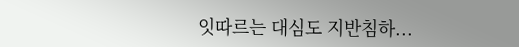잇따르는 대심도 지반침하...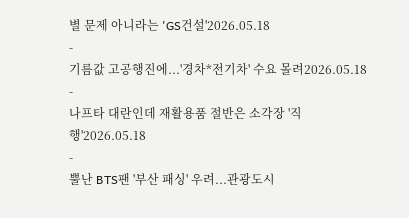별 문제 아니라는 'GS건설'2026.05.18
-
기름값 고공행진에...'경차*전기차' 수요 몰려2026.05.18
-
나프타 대란인데 재활용품 절반은 소각장 '직행'2026.05.18
-
뿔난 BTS팬 '부산 패싱' 우려...관광도시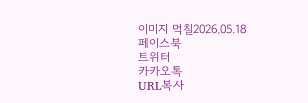이미지 먹칠2026.05.18
페이스북
트위터
카카오톡
URL복사